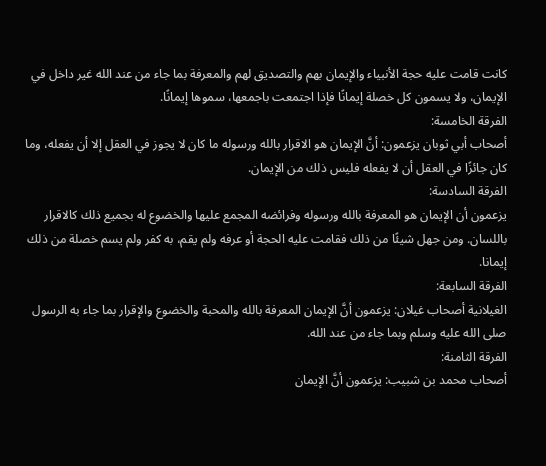كانت قامت عليه حجة الأنبياء والإيمان بهم والتصديق لهم والمعرفة بما جاء من عند الله غير داخل في الإيمان، ولا يسمون كل خصلة إيمانًا فإذا اجتمعت باجمعها، سموها إيمانًا.
الفرقة الخامسة:
أصحاب أبي ثوبان يزعمون: أنَّ الإيمان هو الاقرار بالله ورسوله ما كان لا يجوز في العقل إلا أن يفعله، وما كان جائزًا في العقل أن لا يفعله فليس ذلك من الإيمان.
الفرقة السادسة:
يزعمون أن الإيمان هو المعرفة بالله ورسوله وفرائضه المجمع عليها والخضوع له بجميع ذلك كالاقرار باللسان. ومن جهل شيئًا من ذلك فقامت عليه الحجة أو عرفه ولم يقم، به كفر ولم يسم خصلة من ذلك إيمانا.
الفرقة السابعة:
الغيلانية أصحاب غيلان: يزعمون أنَّ الإيمان المعرفة بالله والمحبة والخضوع والإقرار بما جاء به الرسول صلى الله عليه وسلم وبما جاء من عند الله.
الفرقة الثامنة:
أصحاب محمد بن شبيب: يزعمون أنَّ الإيمان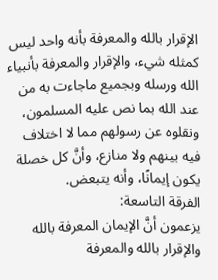الإقرار بالله والمعرفة بأنه واحد ليس كمثله شيء، والإقرار والمعرفة بأنبياء الله ورسله وبجميع ماجاءت به من عند الله بما نص عليه المسلمون، ونقلوه عن رسولهم مما لا اختلاف فيه بينهم ولا منازع، وأنَّ كل خصلة يكون إيمانًا، وأنه يتبعض.
الفرقة التاسعة:
يزعمون أنَّ الإيمان المعرفة بالله والإقرار بالله والمعرفة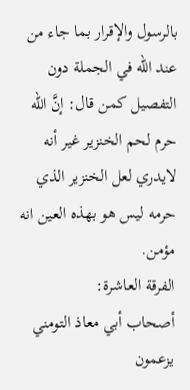بالرسول والإقرار بما جاء من عند الله في الجملة دون التفصيل كمن قال: إنَّ الله حرم لحم الخنزير غير أنه لايدري لعل الخنزير الذي حرمه ليس هو بهذه العين انه مؤمن.
الفرقة العاشرة:
أصحاب أبي معاذ التومني يزعمون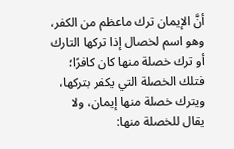أنَّ الإيمان ترك ماعظم من الكفر، وهو اسم لخصال إذا تركها التارك أو ترك خصلة منها كان كافرًا؛ فتلك الخصلة التي يكفر بتركها، ويترك خصلة منها إيمان، ولا يقال للخصلة منها: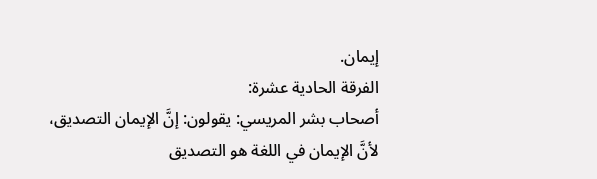إيمان.
الفرقة الحادية عشرة:
أصحاب بشر المريسي: يقولون: إنَّ الإيمان التصديق، لأنَّ الإيمان في اللغة هو التصديق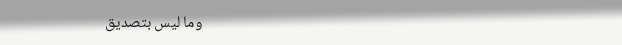وما ليس بتصديق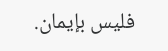فليس بإيمان.